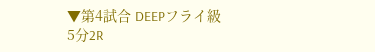▼第4試合 DEEPフライ級 5分2R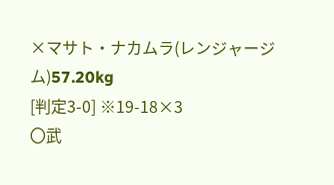×マサト・ナカムラ(レンジャージム)57.20kg
[判定3-0] ※19-18×3
〇武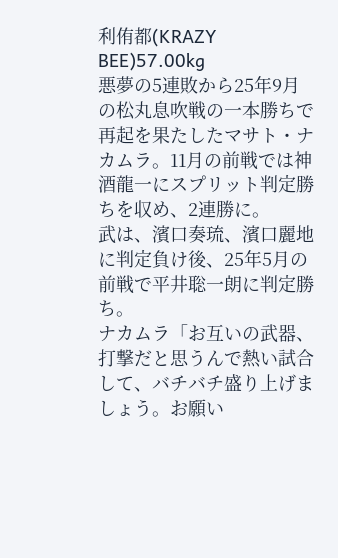利侑都(KRAZY BEE)57.00kg
悪夢の5連敗から25年9月の松丸息吹戦の一本勝ちで再起を果たしたマサト・ナカムラ。11月の前戦では神酒龍一にスプリット判定勝ちを収め、2連勝に。
武は、濱口奏琉、濱口麗地に判定負け後、25年5月の前戦で平井聡一朗に判定勝ち。
ナカムラ「お互いの武器、打撃だと思うんで熱い試合して、バチバチ盛り上げましょう。お願い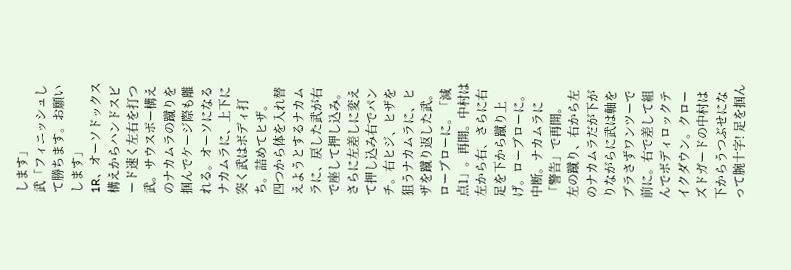します」
武「フィニッシュして勝ちます。お願いします」
1R、オーソドックス構えからハンドスピード速く左右を打つ武。サウスポー構えのナカムラの蹴りを掴んでケージ際も離れる。オーソになるナカムラに、上下に突く武はボディ打ち。詰めてヒザ。
四つから体を入れ替えようとするナカムラに、戻した武が右で座して押し込み。さらに左差しに変えて押し込み右でパンチ。右ヒジ、ヒザを狙うナカムラに、ヒザを蹴り返した武。ローブローに。「減点1」。再開。中村は左から右、さらに右足を下から蹴り上げ。ローブローに。中断。ナカムラに「警告」で再開。
左の蹴り、右から左のナカムラだが下がりながらに武は軸をブラさずワンツーで前に。右で差して組んでボディロックテイクダウン。クローズドガードの中村は下からうつぶせになって腕十字! 足を掴ん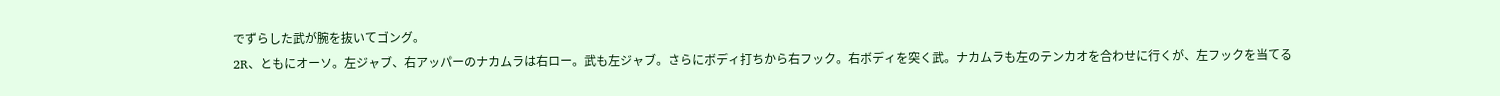でずらした武が腕を抜いてゴング。
2R、ともにオーソ。左ジャブ、右アッパーのナカムラは右ロー。武も左ジャブ。さらにボディ打ちから右フック。右ボディを突く武。ナカムラも左のテンカオを合わせに行くが、左フックを当てる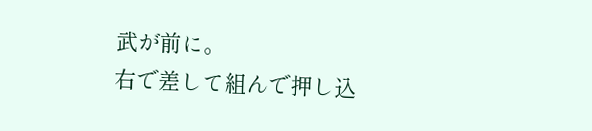武が前に。
右で差して組んで押し込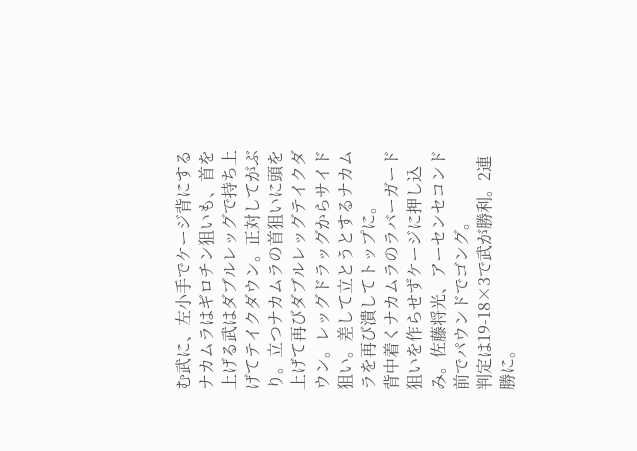む武に、左小手でケージ背にするナカムラはギロチン狙いも、首を上げる武はダブルレッグで持ち上げてテイクダウン。正対してがぶり。立つナカムラの首狙いに頭を上げて再びダブルレッグテイクダウン。レッグドラッグからサイド狙い。差して立とうとするナカムラを再び潰してトップに。
背中着くナカムラのラバーガード狙いを作らせずケージに押し込み。佐藤将光、アーセンセコンド前でパウンドでゴング。
判定は19-18×3で武が勝利。2連勝に。